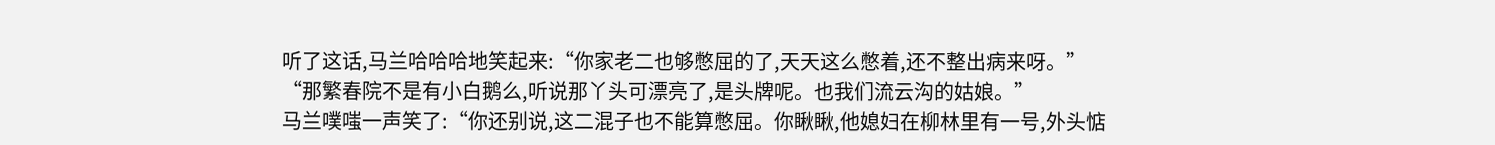听了这话,马兰哈哈哈地笑起来:“你家老二也够憋屈的了,天天这么憋着,还不整出病来呀。”
“那繁春院不是有小白鹅么,听说那丫头可漂亮了,是头牌呢。也我们流云沟的姑娘。”
马兰噗嗤一声笑了:“你还别说,这二混子也不能算憋屈。你瞅瞅,他媳妇在柳林里有一号,外头惦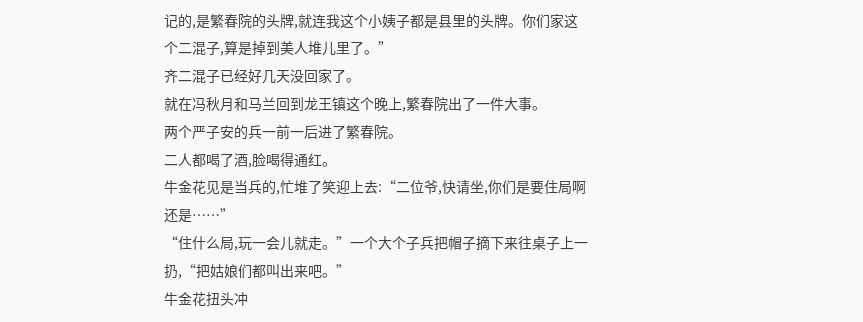记的,是繁春院的头牌,就连我这个小姨子都是县里的头牌。你们家这个二混子,算是掉到美人堆儿里了。”
齐二混子已经好几天没回家了。
就在冯秋月和马兰回到龙王镇这个晚上,繁春院出了一件大事。
两个严子安的兵一前一后进了繁春院。
二人都喝了酒,脸喝得通红。
牛金花见是当兵的,忙堆了笑迎上去:“二位爷,快请坐,你们是要住局啊还是……”
“住什么局,玩一会儿就走。”一个大个子兵把帽子摘下来往桌子上一扔,“把姑娘们都叫出来吧。”
牛金花扭头冲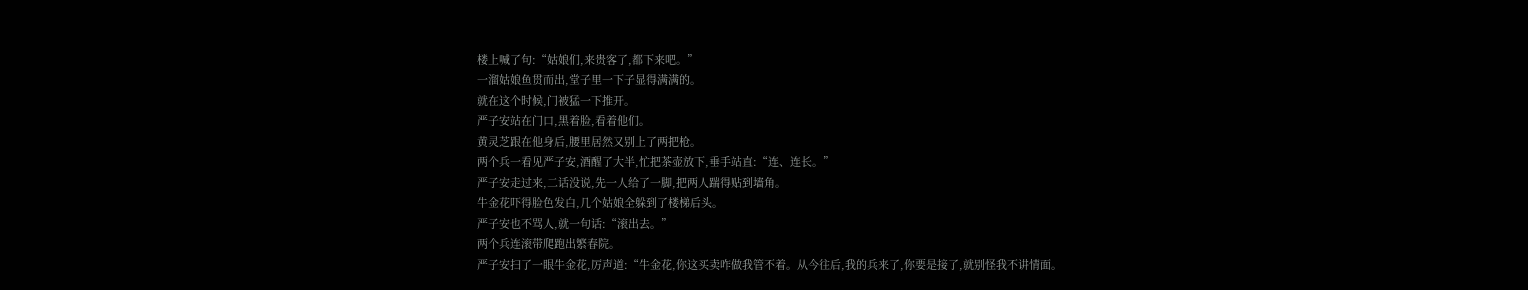楼上喊了句:“姑娘们,来贵客了,都下来吧。”
一溜姑娘鱼贯而出,堂子里一下子显得满满的。
就在这个时候,门被猛一下推开。
严子安站在门口,黑着脸,看着他们。
黄灵芝跟在他身后,腰里居然又别上了两把枪。
两个兵一看见严子安,酒醒了大半,忙把茶壶放下,垂手站直:“连、连长。”
严子安走过来,二话没说,先一人给了一脚,把两人踹得贴到墙角。
牛金花吓得脸色发白,几个姑娘全躲到了楼梯后头。
严子安也不骂人,就一句话:“滚出去。”
两个兵连滚带爬跑出繁春院。
严子安扫了一眼牛金花,厉声道:“牛金花,你这买卖咋做我管不着。从今往后,我的兵来了,你要是接了,就别怪我不讲情面。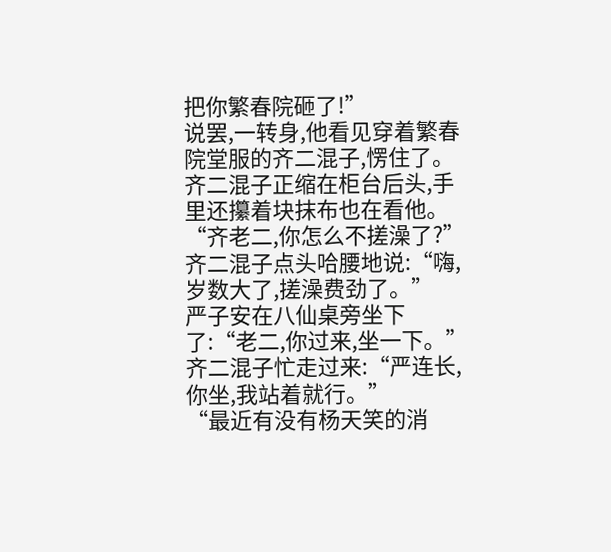把你繁春院砸了!”
说罢,一转身,他看见穿着繁春院堂服的齐二混子,愣住了。齐二混子正缩在柜台后头,手里还攥着块抹布也在看他。
“齐老二,你怎么不搓澡了?”
齐二混子点头哈腰地说:“嗨,岁数大了,搓澡费劲了。”
严子安在八仙桌旁坐下了:“老二,你过来,坐一下。”
齐二混子忙走过来:“严连长,你坐,我站着就行。”
“最近有没有杨天笑的消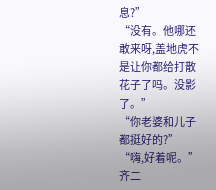息?”
“没有。他哪还敢来呀,盖地虎不是让你都给打散花子了吗。没影了。”
“你老婆和儿子都挺好的?”
“嗨,好着呢。”齐二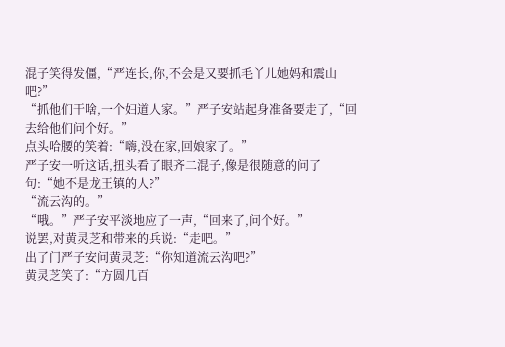混子笑得发僵,“严连长,你,不会是又要抓毛丫儿她妈和震山吧?”
“抓他们干啥,一个妇道人家。”严子安站起身准备要走了,“回去给他们问个好。”
点头哈腰的笑着:“嗨,没在家,回娘家了。”
严子安一听这话,扭头看了眼齐二混子,像是很随意的问了句:“她不是龙王镇的人?”
“流云沟的。”
“哦。”严子安平淡地应了一声,“回来了,问个好。”
说罢,对黄灵芝和带来的兵说:“走吧。”
出了门严子安问黄灵芝:“你知道流云沟吧?”
黄灵芝笑了:“方圆几百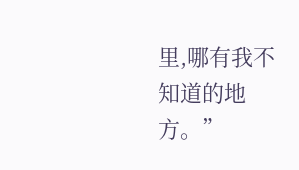里,哪有我不知道的地方。”